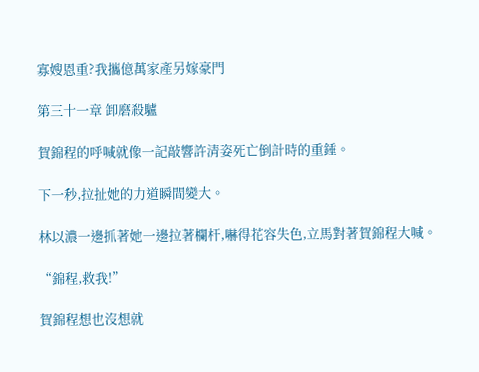寡嫂恩重?我攜億萬家產另嫁豪門

第三十一章 卸磨殺驢

賀錦程的呼喊就像一記敲響許清姿死亡倒計時的重錘。

下一秒,拉扯她的力道瞬間變大。

林以濃一邊抓著她一邊拉著欄杆,嚇得花容失色,立馬對著賀錦程大喊。

“錦程,救我!”

賀錦程想也沒想就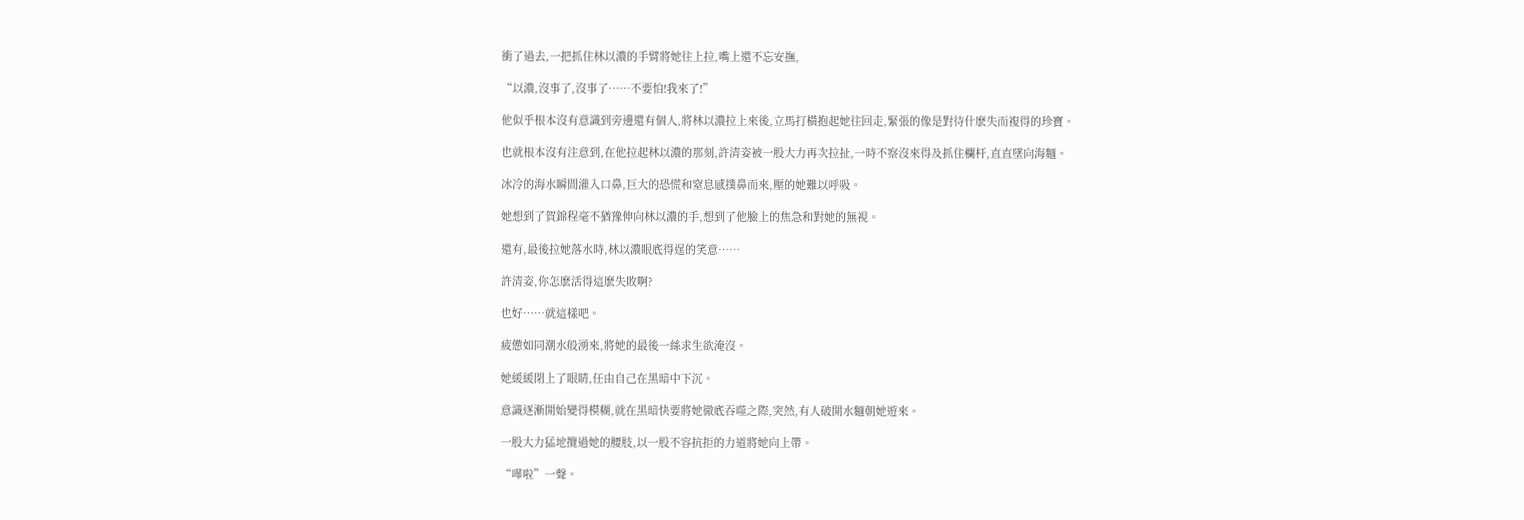衝了過去,一把抓住林以濃的手臂將她往上拉,嘴上還不忘安撫,

“以濃,沒事了,沒事了……不要怕!我來了!”

他似乎根本沒有意識到旁邊還有個人,將林以濃拉上來後,立馬打橫抱起她往回走,緊張的像是對待什麽失而複得的珍寶。

也就根本沒有注意到,在他拉起林以濃的那刻,許清姿被一股大力再次拉扯,一時不察沒來得及抓住欄杆,直直墜向海麵。

冰冷的海水瞬間灌入口鼻,巨大的恐慌和窒息感撲鼻而來,壓的她難以呼吸。

她想到了賀錦程毫不猶豫伸向林以濃的手,想到了他臉上的焦急和對她的無視。

還有,最後拉她落水時,林以濃眼底得逞的笑意……

許清姿,你怎麽活得這麽失敗啊?

也好……就這樣吧。

疲憊如同潮水般湧來,將她的最後一絲求生欲淹沒。

她緩緩閉上了眼睛,任由自己在黑暗中下沉。

意識逐漸開始變得模糊,就在黑暗快要將她徹底吞噬之際,突然,有人破開水麵朝她遊來。

一股大力猛地攬過她的腰肢,以一股不容抗拒的力道將她向上帶。

“嘩啦”一聲。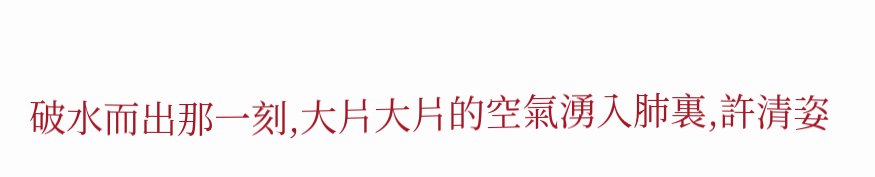破水而出那一刻,大片大片的空氣湧入肺裏,許清姿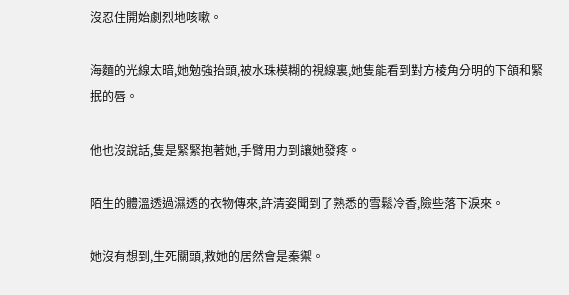沒忍住開始劇烈地咳嗽。

海麵的光線太暗,她勉強抬頭,被水珠模糊的視線裏,她隻能看到對方棱角分明的下頜和緊抿的唇。

他也沒說話,隻是緊緊抱著她,手臂用力到讓她發疼。

陌生的體溫透過濕透的衣物傳來,許清姿聞到了熟悉的雪鬆冷香,險些落下淚來。

她沒有想到,生死關頭,救她的居然會是秦禦。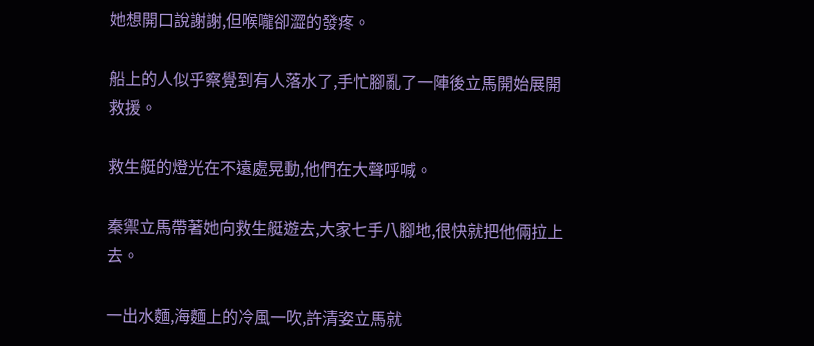她想開口說謝謝,但喉嚨卻澀的發疼。

船上的人似乎察覺到有人落水了,手忙腳亂了一陣後立馬開始展開救援。

救生艇的燈光在不遠處晃動,他們在大聲呼喊。

秦禦立馬帶著她向救生艇遊去,大家七手八腳地,很快就把他倆拉上去。

一出水麵,海麵上的冷風一吹,許清姿立馬就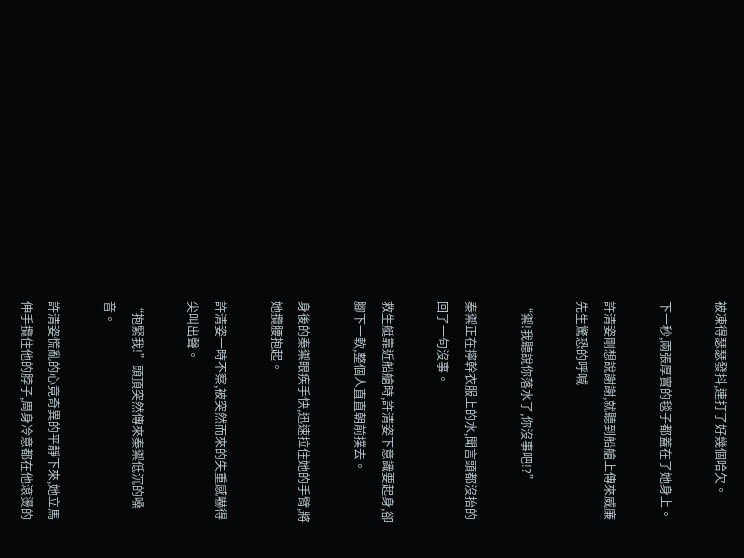被凍得瑟瑟發抖,連打了好幾個哈欠。

下一秒,兩張厚實的毯子都蓋在了她身上。

許清姿剛想說謝謝,就聽到船艙上傳來威廉先生驚恐的呼喊

“禦!我聽說你落水了,你沒事吧!?”

秦禦正在擰幹衣服上的水,聞言頭都沒抬的回了一句沒事。

救生艇靠近船艙時,許清姿下意識要起身,卻腳下一軟,整個人直直朝前撲去。

身後的秦禦眼疾手快,迅速拉住她的手臂,將她攬腰抱起。

許清姿一時不察,被突然而來的失重感嚇得尖叫出聲。

“抱緊我!”頭頂突然傳來秦禦低沉的嗓音。

許清姿慌亂的心竟奇異的平靜下來,她立馬伸手攬住他的脖子,周身冷意都在他滾燙的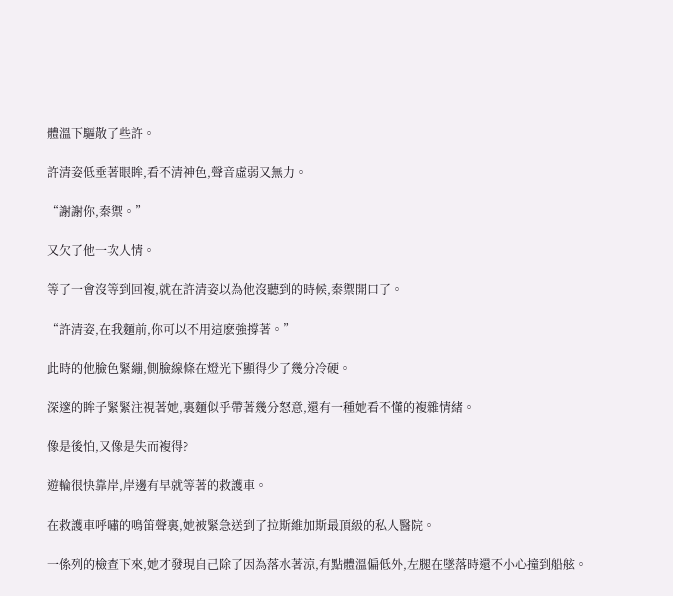體溫下驅散了些許。

許清姿低垂著眼眸,看不清神色,聲音虛弱又無力。

“謝謝你,秦禦。”

又欠了他一次人情。

等了一會沒等到回複,就在許清姿以為他沒聽到的時候,秦禦開口了。

“許清姿,在我麵前,你可以不用這麽強撐著。”

此時的他臉色緊繃,側臉線條在燈光下顯得少了幾分冷硬。

深邃的眸子緊緊注視著她,裏麵似乎帶著幾分怒意,還有一種她看不懂的複雜情緒。

像是後怕,又像是失而複得?

遊輪很快靠岸,岸邊有早就等著的救護車。

在救護車呼嘯的鳴笛聲裏,她被緊急送到了拉斯維加斯最頂級的私人醫院。

一係列的檢查下來,她才發現自己除了因為落水著涼,有點體溫偏低外,左腿在墜落時還不小心撞到船舷。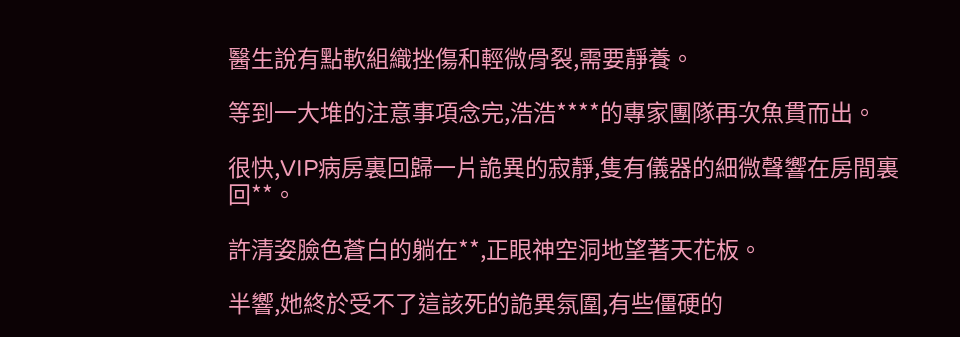醫生說有點軟組織挫傷和輕微骨裂,需要靜養。

等到一大堆的注意事項念完,浩浩****的專家團隊再次魚貫而出。

很快,VIP病房裏回歸一片詭異的寂靜,隻有儀器的細微聲響在房間裏回**。

許清姿臉色蒼白的躺在**,正眼神空洞地望著天花板。

半響,她終於受不了這該死的詭異氛圍,有些僵硬的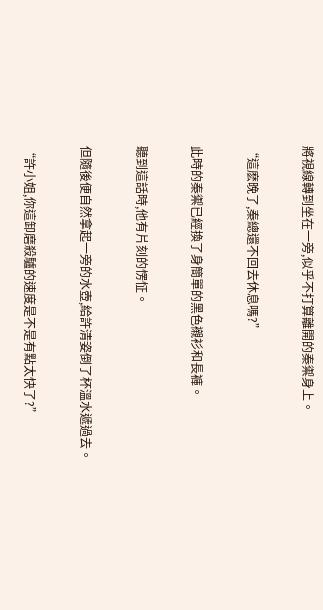將視線轉到坐在一旁,似乎不打算離開的秦禦身上。

“這麽晚了,秦總還不回去休息嗎?”

此時的秦禦已經換了身簡單的黑色襯衫和長褲。

聽到這話時,他有片刻的愣怔。

但隨後便自然拿起一旁的水壺,給許清姿倒了杯溫水遞過去。

“許小姐,你這卸磨殺驢的速度是不是有點太快了?”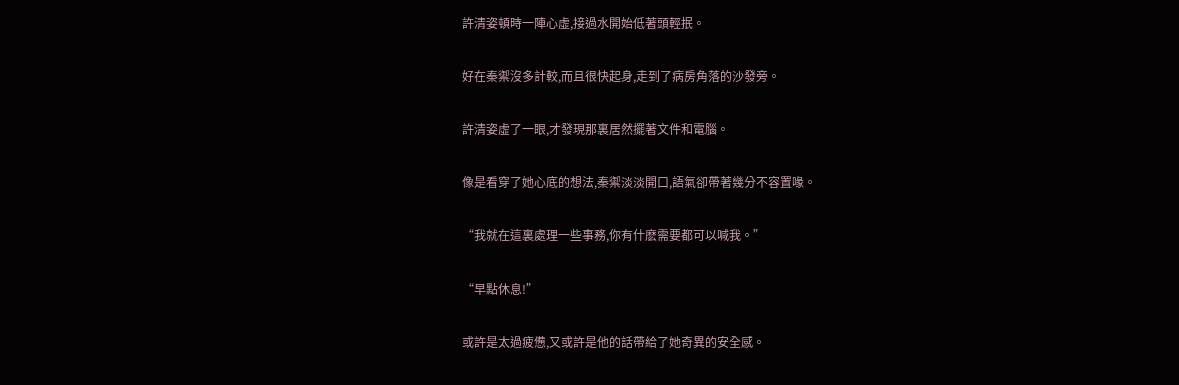許清姿頓時一陣心虛,接過水開始低著頭輕抿。

好在秦禦沒多計較,而且很快起身,走到了病房角落的沙發旁。

許清姿虛了一眼,才發現那裏居然擺著文件和電腦。

像是看穿了她心底的想法,秦禦淡淡開口,語氣卻帶著幾分不容置喙。

“我就在這裏處理一些事務,你有什麽需要都可以喊我。”

“早點休息!”

或許是太過疲憊,又或許是他的話帶給了她奇異的安全感。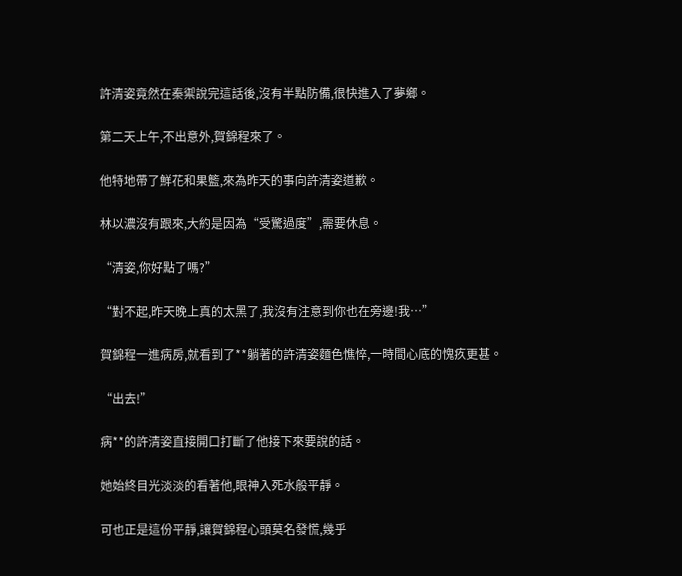許清姿竟然在秦禦說完這話後,沒有半點防備,很快進入了夢鄉。

第二天上午,不出意外,賀錦程來了。

他特地帶了鮮花和果籃,來為昨天的事向許清姿道歉。

林以濃沒有跟來,大約是因為“受驚過度”,需要休息。

“清姿,你好點了嗎?”

“對不起,昨天晚上真的太黑了,我沒有注意到你也在旁邊!我…”

賀錦程一進病房,就看到了**躺著的許清姿麵色憔悴,一時間心底的愧疚更甚。

“出去!”

病**的許清姿直接開口打斷了他接下來要說的話。

她始終目光淡淡的看著他,眼神入死水般平靜。

可也正是這份平靜,讓賀錦程心頭莫名發慌,幾乎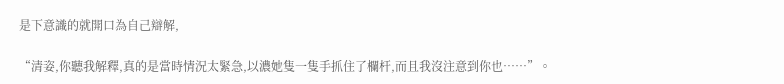是下意識的就開口為自己辯解,

“清姿,你聽我解釋,真的是當時情況太緊急,以濃她隻一隻手抓住了欄杆,而且我沒注意到你也……”。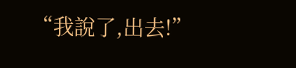“我說了,出去!”